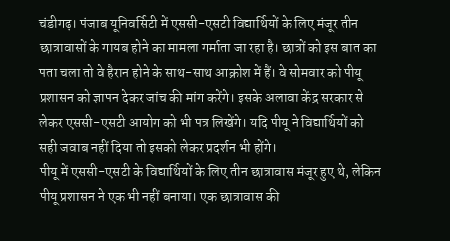चंडीगढ़। पंजाब यूनिवर्सिटी में एससी-एसटी विद्यार्थियों के लिए मंजूर तीन छात्रावासों के गायब होने का मामला गर्माता जा रहा है। छात्रों को इस बात का पता चला तो वे हैरान होने के साथ-साथ आक्रोश में हैं। वे सोमवार को पीयू प्रशासन को ज्ञापन देकर जांच की मांग करेंगे। इसके अलावा केंद्र सरकार से लेकर एससी-एसटी आयोग को भी पत्र लिखेंगे। यदि पीयू ने विद्यार्थियों को सही जवाब नहीं दिया तो इसको लेकर प्रदर्शन भी होंगे।
पीयू में एससी-एसटी के विद्यार्थियों के लिए तीन छात्रावास मंजूर हुए थे, लेकिन पीयू प्रशासन ने एक भी नहीं बनाया। एक छात्रावास की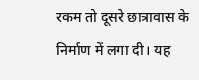रकम तो दूसरे छात्रावास के निर्माण में लगा दी। यह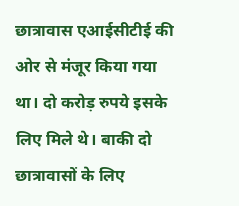छात्रावास एआईसीटीई की ओर से मंजूर किया गया था। दो करोड़ रुपये इसके लिए मिले थे। बाकी दो छात्रावासों के लिए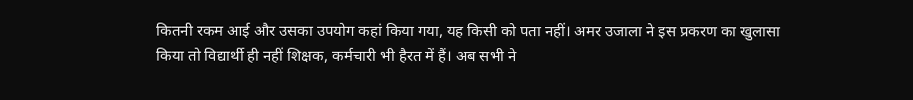कितनी रकम आई और उसका उपयोग कहां किया गया, यह किसी को पता नहीं। अमर उजाला ने इस प्रकरण का खुलासा किया तो विद्यार्थी ही नहीं शिक्षक, कर्मचारी भी हैरत में हैं। अब सभी ने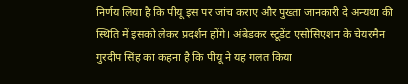निर्णय लिया है कि पीयू इस पर जांच कराए और पुख्ता जानकारी दे अन्यथा की स्थिति में इसको लेकर प्रदर्शन होंगे। अंबेडकर स्टूडेंट एसोसिएशन के चेयरमैन गुरदीप सिंह का कहना है कि पीयू ने यह गलत किया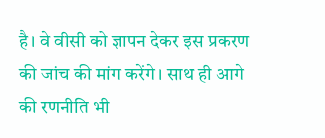है। वे वीसी को ज्ञापन देकर इस प्रकरण की जांच की मांग करेंगे। साथ ही आगे की रणनीति भी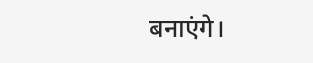बनाएंगे।